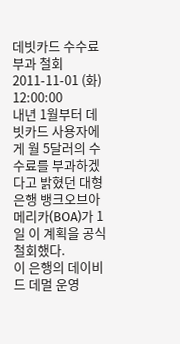데빗카드 수수료 부과 철회
2011-11-01 (화) 12:00:00
내년 1월부터 데빗카드 사용자에게 월 5달러의 수수료를 부과하겠다고 밝혔던 대형은행 뱅크오브아메리카(BOA)가 1일 이 계획을 공식 철회했다.
이 은행의 데이비드 데멀 운영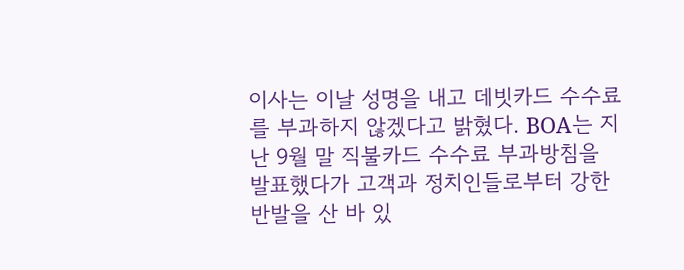이사는 이날 성명을 내고 데빗카드 수수료를 부과하지 않겠다고 밝혔다. BOA는 지난 9월 말 직불카드 수수료 부과방침을 발표했다가 고객과 정치인들로부터 강한 반발을 산 바 있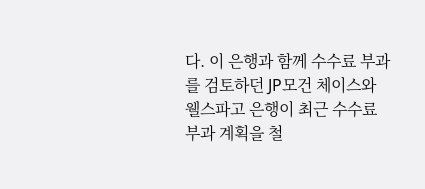다. 이 은행과 함께 수수료 부과를 검토하던 JP모건 체이스와 웰스파고 은행이 최근 수수료 부과 계획을 철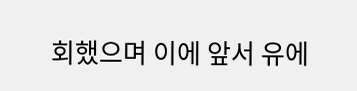회했으며 이에 앞서 유에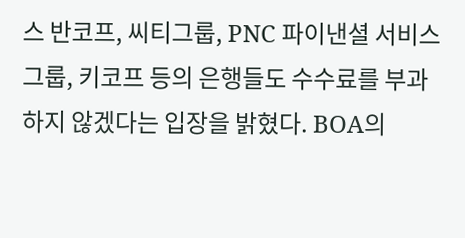스 반코프, 씨티그룹, PNC 파이낸셜 서비스그룹, 키코프 등의 은행들도 수수료를 부과하지 않겠다는 입장을 밝혔다. BOA의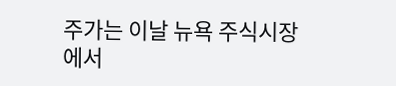주가는 이날 뉴욕 주식시장에서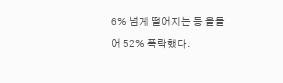6% 넘게 떨어지는 등 올들어 52% 폭락했다.